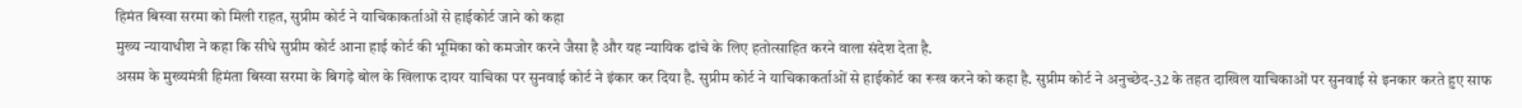हिमंत बिस्वा सरमा को मिली राहत, सुप्रीम कोर्ट ने याचिकाकर्ताओं से हाईकोर्ट जाने को कहा
मुख्य न्यायाधीश ने कहा कि सीधे सुप्रीम कोर्ट आना हाई कोर्ट की भूमिका को कमजोर करने जैसा है और यह न्यायिक ढांचे के लिए हतोत्साहित करने वाला संदेश देता है.
असम के मुख्यमंत्री हिमंता बिस्वा सरमा के बिगड़े बोल के खिलाफ दायर याचिका पर सुनवाई कोर्ट ने इंकार कर दिया है. सुप्रीम कोर्ट ने याचिकाकर्ताओं से हाईकोर्ट का रूख करने को कहा है. सुप्रीम कोर्ट ने अनुच्छेद-32 के तहत दाखिल याचिकाओं पर सुनवाई से इनकार करते हुए साफ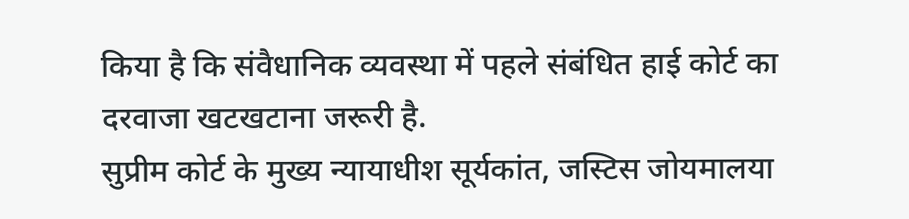किया है कि संवैधानिक व्यवस्था में पहले संबंधित हाई कोर्ट का दरवाजा खटखटाना जरूरी है.
सुप्रीम कोर्ट के मुख्य न्यायाधीश सूर्यकांत, जस्टिस जोयमालया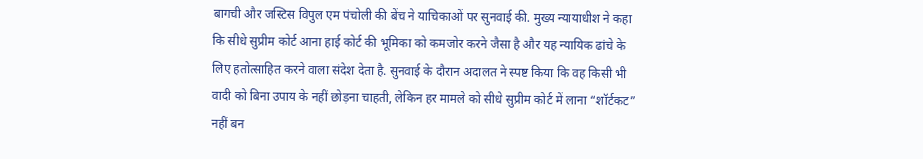बागची और जस्टिस विपुल एम पंचोली की बेंच ने याचिकाओं पर सुनवाई की. मुख्य न्यायाधीश ने कहा कि सीधे सुप्रीम कोर्ट आना हाई कोर्ट की भूमिका को कमजोर करने जैसा है और यह न्यायिक ढांचे के लिए हतोत्साहित करने वाला संदेश देता है. सुनवाई के दौरान अदालत ने स्पष्ट किया कि वह किसी भी वादी को बिना उपाय के नहीं छोड़ना चाहती, लेकिन हर मामले को सीधे सुप्रीम कोर्ट में लाना “शॉर्टकट” नहीं बन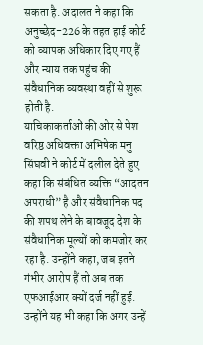सकता है. अदालत ने कहा कि अनुच्छेद-226 के तहत हाई कोर्ट को व्यापक अधिकार दिए गए हैं और न्याय तक पहुंच की संवैधानिक व्यवस्था वहीं से शुरू होती है.
याचिकाकर्ताओं की ओर से पेश वरिष्ठ अधिवक्ता अभिषेक मनु सिंघवी ने कोर्ट में दलील देते हुए कहा कि संबंधित व्यक्ति “आदतन अपराधी” है और संवैधानिक पद की शपथ लेने के बावजूद देश के संवैधानिक मूल्यों को कमजोर कर रहा है. उन्होंने कहा, जब इतने गंभीर आरोप हैं तो अब तक एफआईआर क्यों दर्ज नहीं हुई. उन्होंने यह भी कहा कि अगर उन्हें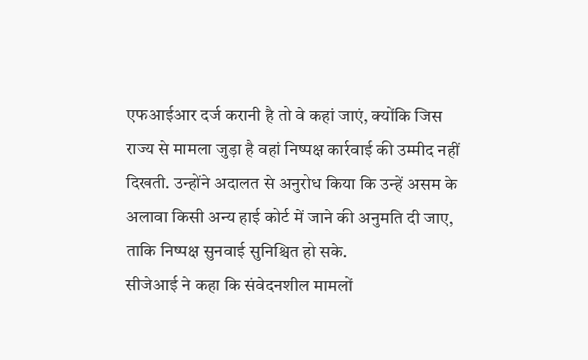एफआईआर दर्ज करानी है तो वे कहां जाएं, क्योंकि जिस राज्य से मामला जुड़ा है वहां निष्पक्ष कार्रवाई की उम्मीद नहीं दिखती. उन्होंने अदालत से अनुरोध किया कि उन्हें असम के अलावा किसी अन्य हाई कोर्ट में जाने की अनुमति दी जाए, ताकि निष्पक्ष सुनवाई सुनिश्चित हो सके.
सीजेआई ने कहा कि संवेदनशील मामलों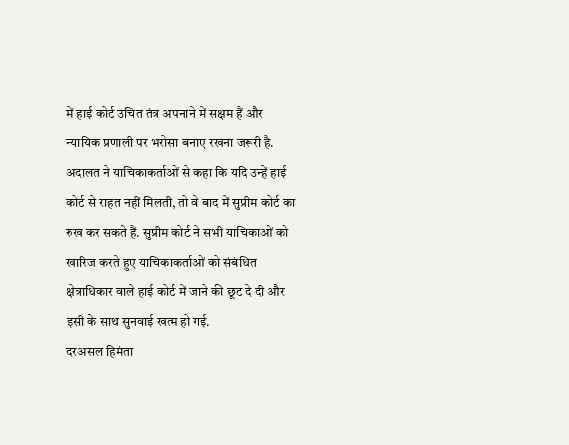में हाई कोर्ट उचित तंत्र अपनाने में सक्षम हैं और न्यायिक प्रणाली पर भरोसा बनाए रखना जरूरी है. अदालत ने याचिकाकर्ताओं से कहा कि यदि उन्हें हाई कोर्ट से राहत नहीं मिलती, तो वे बाद में सुप्रीम कोर्ट का रुख कर सकते हैं. सुप्रीम कोर्ट ने सभी याचिकाओं को खारिज करते हुए याचिकाकर्ताओं को संबंधित क्षेत्राधिकार वाले हाई कोर्ट में जाने की छूट दे दी और इसी के साथ सुनवाई खत्म हो गई.
दरअसल हिमंता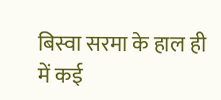बिस्वा सरमा के हाल ही में कई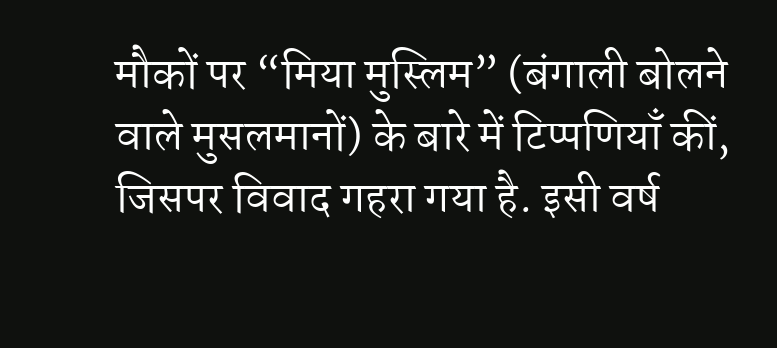मौकों पर “मिया मुस्लिम” (बंगाली बोलने वाले मुसलमानों) के बारे में टिप्पणियाँ कीं, जिसपर विवाद गहरा गया है. इसी वर्ष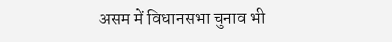असम में विधानसभा चुनाव भी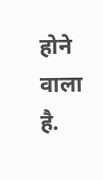होने वाला है.